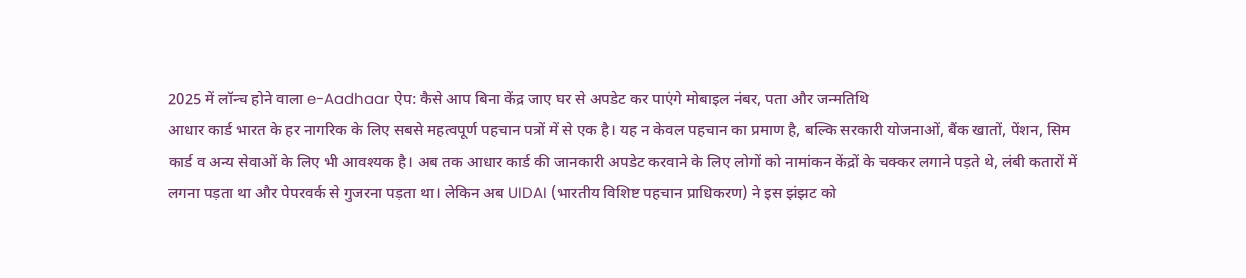2025 में लॉन्च होने वाला e-Aadhaar ऐप: कैसे आप बिना केंद्र जाए घर से अपडेट कर पाएंगे मोबाइल नंबर, पता और जन्मतिथि
आधार कार्ड भारत के हर नागरिक के लिए सबसे महत्वपूर्ण पहचान पत्रों में से एक है। यह न केवल पहचान का प्रमाण है, बल्कि सरकारी योजनाओं, बैंक खातों, पेंशन, सिम कार्ड व अन्य सेवाओं के लिए भी आवश्यक है। अब तक आधार कार्ड की जानकारी अपडेट करवाने के लिए लोगों को नामांकन केंद्रों के चक्कर लगाने पड़ते थे, लंबी कतारों में लगना पड़ता था और पेपरवर्क से गुजरना पड़ता था। लेकिन अब UIDAI (भारतीय विशिष्ट पहचान प्राधिकरण) ने इस झंझट को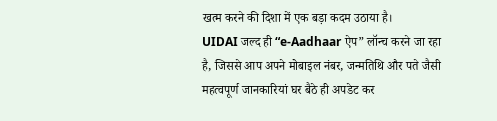खत्म करने की दिशा में एक बड़ा कदम उठाया है।
UIDAI जल्द ही “e-Aadhaar ऐप” लॉन्च करने जा रहा है, जिससे आप अपने मोबाइल नंबर, जन्मतिथि और पते जैसी महत्वपूर्ण जानकारियां घर बैठे ही अपडेट कर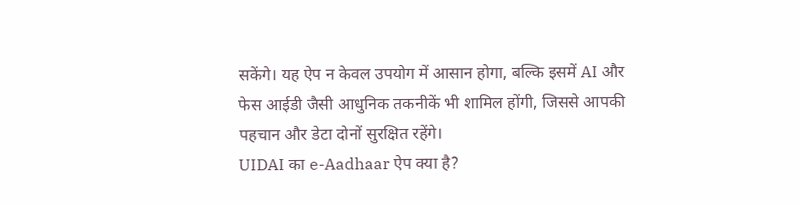सकेंगे। यह ऐप न केवल उपयोग में आसान होगा, बल्कि इसमें AI और फेस आईडी जैसी आधुनिक तकनीकें भी शामिल होंगी, जिससे आपकी पहचान और डेटा दोनों सुरक्षित रहेंगे।
UIDAI का e-Aadhaar ऐप क्या है?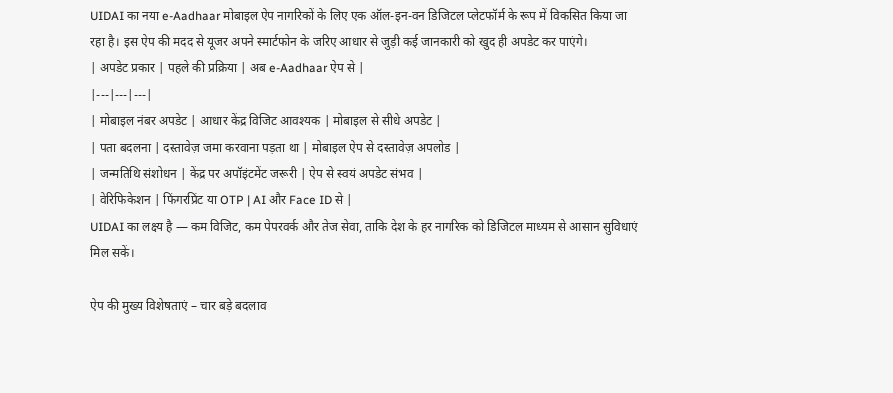UIDAI का नया e-Aadhaar मोबाइल ऐप नागरिकों के लिए एक ऑल-इन-वन डिजिटल प्लेटफॉर्म के रूप में विकसित किया जा रहा है। इस ऐप की मदद से यूजर अपने स्मार्टफोन के जरिए आधार से जुड़ी कई जानकारी को खुद ही अपडेट कर पाएंगे।
| अपडेट प्रकार | पहले की प्रक्रिया | अब e-Aadhaar ऐप से |
|---|---|---|
| मोबाइल नंबर अपडेट | आधार केंद्र विजिट आवश्यक | मोबाइल से सीधे अपडेट |
| पता बदलना | दस्तावेज़ जमा करवाना पड़ता था | मोबाइल ऐप से दस्तावेज़ अपलोड |
| जन्मतिथि संशोधन | केंद्र पर अपॉइंटमेंट जरूरी | ऐप से स्वयं अपडेट संभव |
| वेरिफिकेशन | फिंगरप्रिंट या OTP | AI और Face ID से |
UIDAI का लक्ष्य है — कम विजिट, कम पेपरवर्क और तेज सेवा, ताकि देश के हर नागरिक को डिजिटल माध्यम से आसान सुविधाएं मिल सकें।

ऐप की मुख्य विशेषताएं – चार बड़े बदलाव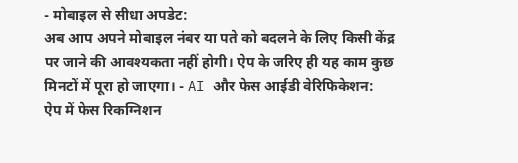- मोबाइल से सीधा अपडेट:
अब आप अपने मोबाइल नंबर या पते को बदलने के लिए किसी केंद्र पर जाने की आवश्यकता नहीं होगी। ऐप के जरिए ही यह काम कुछ मिनटों में पूरा हो जाएगा। - AI और फेस आईडी वेरिफिकेशन:
ऐप में फेस रिकग्निशन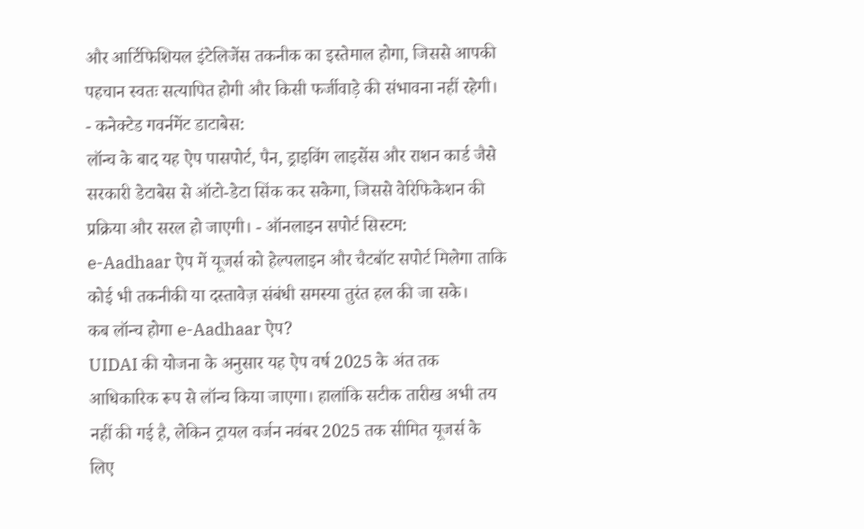और आर्टिफिशियल इंटेलिजेंस तकनीक का इस्तेमाल होगा, जिससे आपकी पहचान स्वतः सत्यापित होगी और किसी फर्जीवाड़े की संभावना नहीं रहेगी। - कनेक्टेड गवर्नमेंट डाटाबेस:
लॉन्च के बाद यह ऐप पासपोर्ट, पैन, ड्राइविंग लाइसेंस और राशन कार्ड जैसे सरकारी डेटाबेस से ऑटो-डेटा सिंक कर सकेगा, जिससे वेरिफिकेशन की प्रक्रिया और सरल हो जाएगी। - ऑनलाइन सपोर्ट सिस्टम:
e-Aadhaar ऐप में यूजर्स को हेल्पलाइन और चैटबॉट सपोर्ट मिलेगा ताकि कोई भी तकनीकी या दस्तावेज़ संबंधी समस्या तुरंत हल की जा सके।
कब लॉन्च होगा e-Aadhaar ऐप?
UIDAI की योजना के अनुसार यह ऐप वर्ष 2025 के अंत तक आधिकारिक रूप से लॉन्च किया जाएगा। हालांकि सटीक तारीख अभी तय नहीं की गई है, लेकिन ट्रायल वर्जन नवंबर 2025 तक सीमित यूजर्स के लिए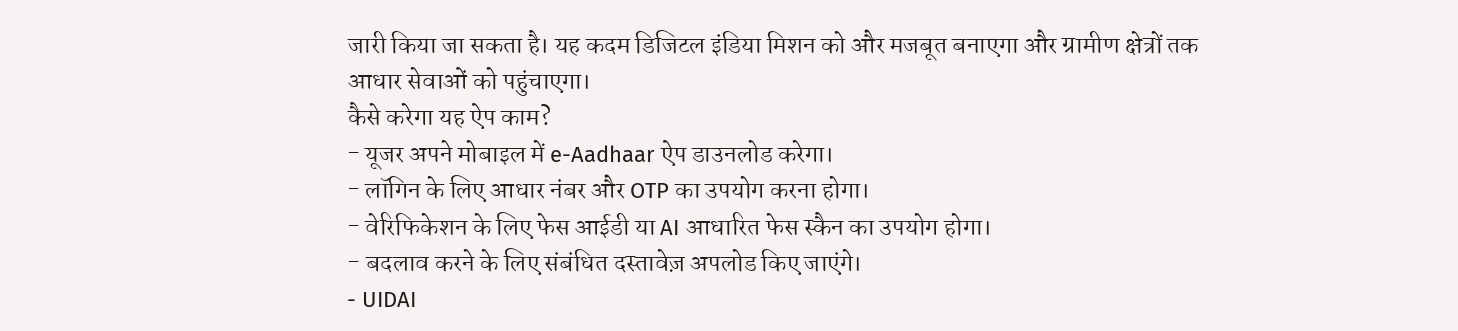जारी किया जा सकता है। यह कदम डिजिटल इंडिया मिशन को और मजबूत बनाएगा और ग्रामीण क्षेत्रों तक आधार सेवाओं को पहुंचाएगा।
कैसे करेगा यह ऐप काम?
- यूजर अपने मोबाइल में e-Aadhaar ऐप डाउनलोड करेगा।
- लॉगिन के लिए आधार नंबर और OTP का उपयोग करना होगा।
- वेरिफिकेशन के लिए फेस आईडी या AI आधारित फेस स्कैन का उपयोग होगा।
- बदलाव करने के लिए संबंधित दस्तावेज़ अपलोड किए जाएंगे।
- UIDAI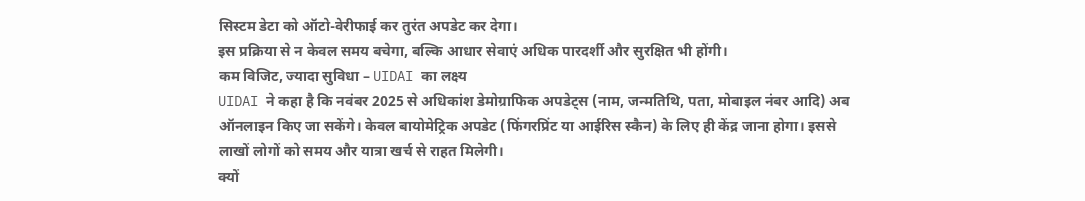सिस्टम डेटा को ऑटो-वेरीफाई कर तुरंत अपडेट कर देगा।
इस प्रक्रिया से न केवल समय बचेगा, बल्कि आधार सेवाएं अधिक पारदर्शी और सुरक्षित भी होंगी।
कम विजिट, ज्यादा सुविधा – UIDAI का लक्ष्य
UIDAI ने कहा है कि नवंबर 2025 से अधिकांश डेमोग्राफिक अपडेट्स (नाम, जन्मतिथि, पता, मोबाइल नंबर आदि) अब ऑनलाइन किए जा सकेंगे। केवल बायोमेट्रिक अपडेट (फिंगरप्रिंट या आईरिस स्कैन) के लिए ही केंद्र जाना होगा। इससे लाखों लोगों को समय और यात्रा खर्च से राहत मिलेगी।
क्यों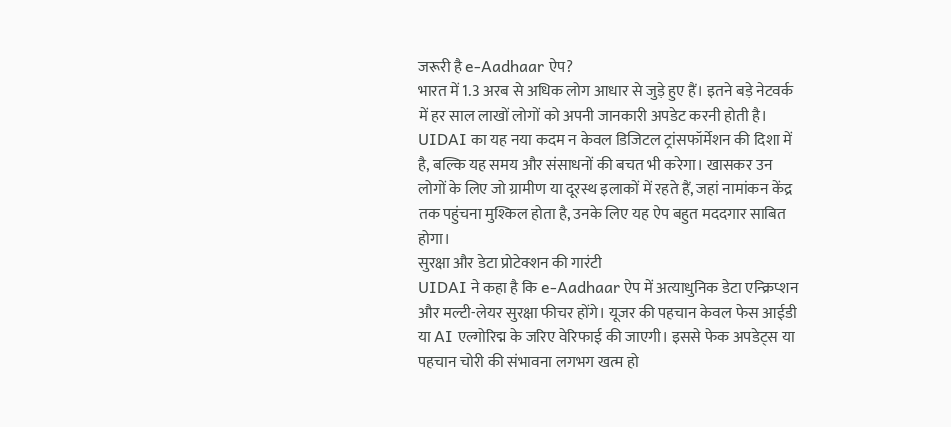जरूरी है e-Aadhaar ऐप?
भारत में 1.3 अरब से अधिक लोग आधार से जुड़े हुए हैं। इतने बड़े नेटवर्क में हर साल लाखों लोगों को अपनी जानकारी अपडेट करनी होती है।
UIDAI का यह नया कदम न केवल डिजिटल ट्रांसफॉर्मेशन की दिशा में है, बल्कि यह समय और संसाधनों की बचत भी करेगा। खासकर उन लोगों के लिए जो ग्रामीण या दूरस्थ इलाकों में रहते हैं, जहां नामांकन केंद्र तक पहुंचना मुश्किल होता है, उनके लिए यह ऐप बहुत मददगार साबित होगा।
सुरक्षा और डेटा प्रोटेक्शन की गारंटी
UIDAI ने कहा है कि e-Aadhaar ऐप में अत्याधुनिक डेटा एन्क्रिप्शन और मल्टी-लेयर सुरक्षा फीचर होंगे। यूजर की पहचान केवल फेस आईडी या AI एल्गोरिद्म के जरिए वेरिफाई की जाएगी। इससे फेक अपडेट्स या पहचान चोरी की संभावना लगभग खत्म हो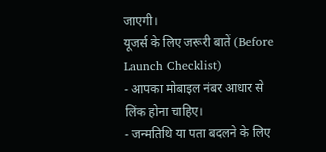जाएगी।
यूजर्स के लिए जरूरी बातें (Before Launch Checklist)
- आपका मोबाइल नंबर आधार से लिंक होना चाहिए।
- जन्मतिथि या पता बदलने के लिए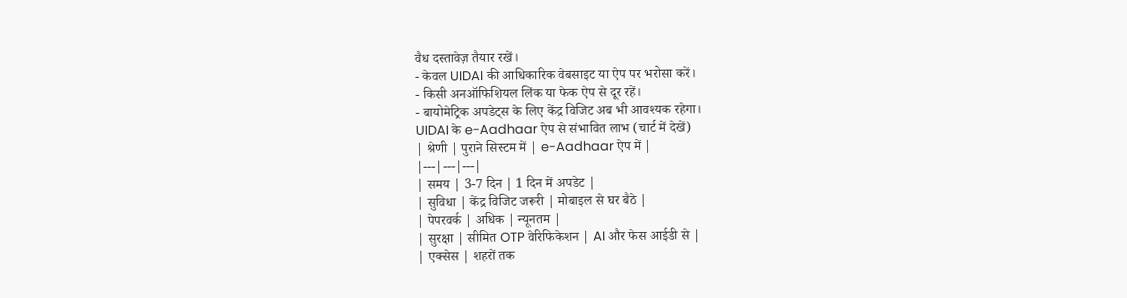वैध दस्तावेज़ तैयार रखें।
- केवल UIDAI की आधिकारिक वेबसाइट या ऐप पर भरोसा करें।
- किसी अनऑफिशियल लिंक या फेक ऐप से दूर रहें।
- बायोमेट्रिक अपडेट्स के लिए केंद्र विजिट अब भी आवश्यक रहेगा।
UIDAI के e-Aadhaar ऐप से संभावित लाभ (चार्ट में देखें)
| श्रेणी | पुराने सिस्टम में | e-Aadhaar ऐप में |
|---|---|---|
| समय | 3-7 दिन | 1 दिन में अपडेट |
| सुविधा | केंद्र विजिट जरूरी | मोबाइल से घर बैठे |
| पेपरवर्क | अधिक | न्यूनतम |
| सुरक्षा | सीमित OTP वेरिफिकेशन | AI और फेस आईडी से |
| एक्सेस | शहरों तक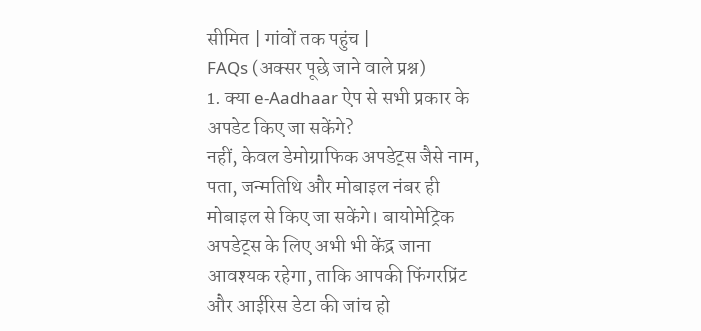सीमित | गांवों तक पहुंच |
FAQs (अक्सर पूछे जाने वाले प्रश्न)
1. क्या e-Aadhaar ऐप से सभी प्रकार के अपडेट किए जा सकेंगे?
नहीं, केवल डेमोग्राफिक अपडेट्स जैसे नाम, पता, जन्मतिथि और मोबाइल नंबर ही मोबाइल से किए जा सकेंगे। बायोमेट्रिक अपडेट्स के लिए अभी भी केंद्र जाना आवश्यक रहेगा, ताकि आपकी फिंगरप्रिंट और आईरिस डेटा की जांच हो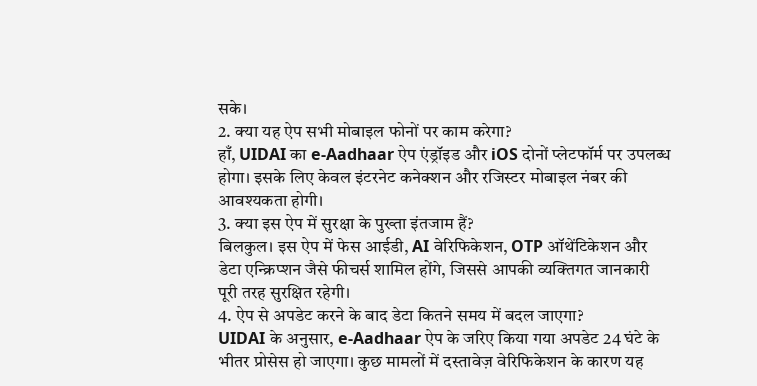सके।
2. क्या यह ऐप सभी मोबाइल फोनों पर काम करेगा?
हाँ, UIDAI का e-Aadhaar ऐप एंड्रॉइड और iOS दोनों प्लेटफॉर्म पर उपलब्ध होगा। इसके लिए केवल इंटरनेट कनेक्शन और रजिस्टर मोबाइल नंबर की आवश्यकता होगी।
3. क्या इस ऐप में सुरक्षा के पुख्ता इंतजाम हैं?
बिलकुल। इस ऐप में फेस आईडी, AI वेरिफिकेशन, OTP ऑथेंटिकेशन और डेटा एन्क्रिप्शन जैसे फीचर्स शामिल होंगे, जिससे आपकी व्यक्तिगत जानकारी पूरी तरह सुरक्षित रहेगी।
4. ऐप से अपडेट करने के बाद डेटा कितने समय में बदल जाएगा?
UIDAI के अनुसार, e-Aadhaar ऐप के जरिए किया गया अपडेट 24 घंटे के भीतर प्रोसेस हो जाएगा। कुछ मामलों में दस्तावेज़ वेरिफिकेशन के कारण यह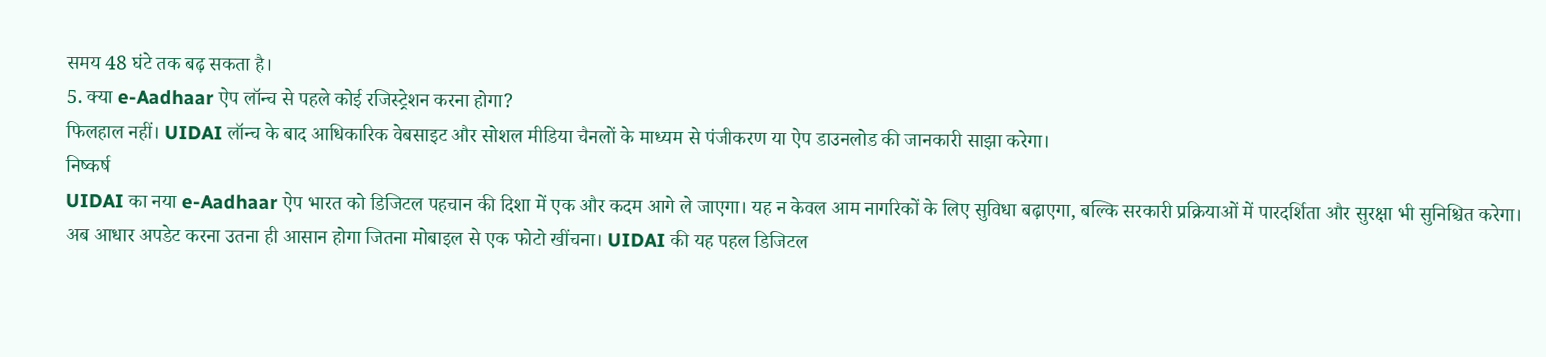समय 48 घंटे तक बढ़ सकता है।
5. क्या e-Aadhaar ऐप लॉन्च से पहले कोई रजिस्ट्रेशन करना होगा?
फिलहाल नहीं। UIDAI लॉन्च के बाद आधिकारिक वेबसाइट और सोशल मीडिया चैनलों के माध्यम से पंजीकरण या ऐप डाउनलोड की जानकारी साझा करेगा।
निष्कर्ष
UIDAI का नया e-Aadhaar ऐप भारत को डिजिटल पहचान की दिशा में एक और कदम आगे ले जाएगा। यह न केवल आम नागरिकों के लिए सुविधा बढ़ाएगा, बल्कि सरकारी प्रक्रियाओं में पारदर्शिता और सुरक्षा भी सुनिश्चित करेगा। अब आधार अपडेट करना उतना ही आसान होगा जितना मोबाइल से एक फोटो खींचना। UIDAI की यह पहल डिजिटल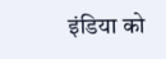इंडिया को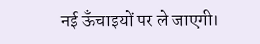नई ऊँचाइयों पर ले जाएगी।